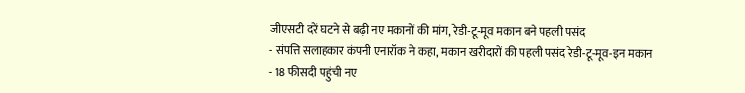जीएसटी दरें घटने से बढ़ी नए मकानों की मांग, रेडी-टू-मूव मकान बने पहली पसंद
- संपत्ति सलाहकार कंपनी एनारॉक ने कहा, मकान खरीदारों की पहली पसंद रेडी-टू-मूव-इन मकान
- 18 फीसदी पहुंची नए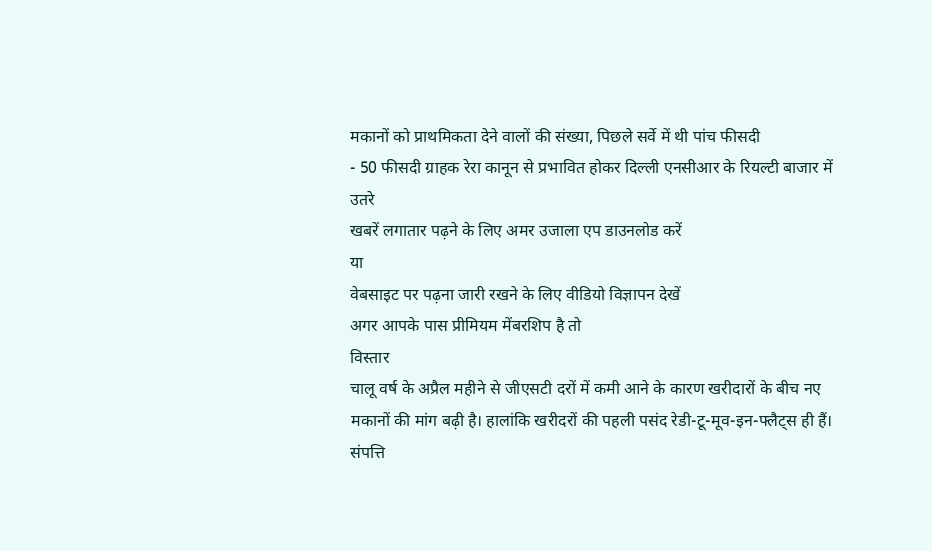मकानों को प्राथमिकता देने वालों की संख्या, पिछले सर्वे में थी पांच फीसदी
- 50 फीसदी ग्राहक रेरा कानून से प्रभावित होकर दिल्ली एनसीआर के रियल्टी बाजार में उतरे
खबरें लगातार पढ़ने के लिए अमर उजाला एप डाउनलोड करें
या
वेबसाइट पर पढ़ना जारी रखने के लिए वीडियो विज्ञापन देखें
अगर आपके पास प्रीमियम मेंबरशिप है तो
विस्तार
चालू वर्ष के अप्रैल महीने से जीएसटी दरों में कमी आने के कारण खरीदारों के बीच नए मकानों की मांग बढ़ी है। हालांकि खरीदरों की पहली पसंद रेडी-टू-मूव-इन-फ्लैट्स ही हैं। संपत्ति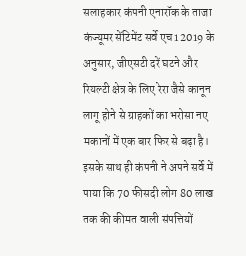सलाहकार कंपनी एनारॉक के ताजा कंज्यूमर सेंटिमेंट सर्वे एच1 2019 के अनुसार, जीएसटी दरें घटने और रियल्टी क्षेत्र के लिए रेरा जैसे कानून लागू होने से ग्राहकों का भरोसा नए मकानों में एक बार फिर से बढ़ा है।
इसके साथ ही कंपनी ने अपने सर्वे में पाया कि 70 फीसदी लोग 80 लाख तक की कीमत वाली संपत्तियों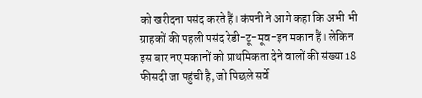को खरीदना पसंद करते हैं। कंपनी ने आगे कहा कि अभी भी ग्राहकों की पहली पसंद रेडी-टू-मूव-इन मकान हैं। लेकिन इस बार नए मकानों को प्राथमिकता देने वालों की संख्या 18 फीसदी जा पहुंची है, जो पिछले सर्वे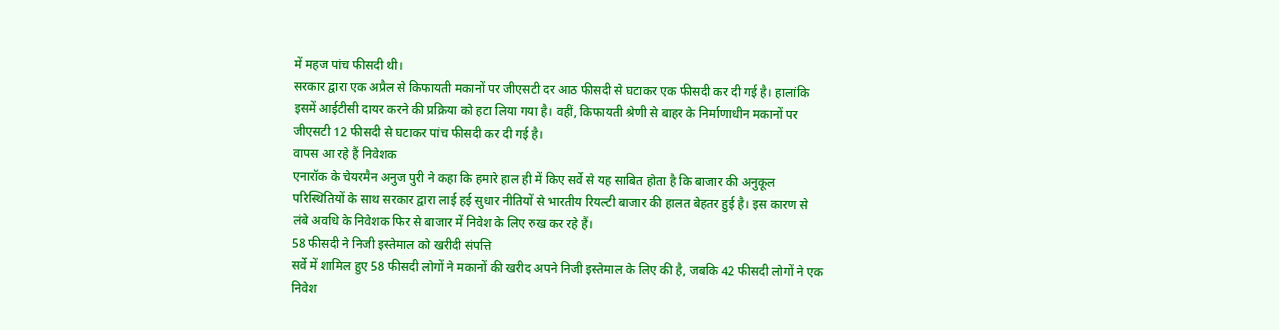में महज पांच फीसदी थी।
सरकार द्वारा एक अप्रैल से किफायती मकानों पर जीएसटी दर आठ फीसदी से घटाकर एक फीसदी कर दी गई है। हालांकि इसमें आईटीसी दायर करने की प्रक्रिया को हटा लिया गया है। वहीं, किफायती श्रेणी से बाहर के निर्माणाधीन मकानों पर जीएसटी 12 फीसदी से घटाकर पांच फीसदी कर दी गई है।
वापस आ रहे हैं निवेशक
एनारॉक के चेयरमैन अनुज पुरी ने कहा कि हमारे हाल ही में किए सर्वे से यह साबित होता है कि बाजार की अनुकूल परिस्थितियों के साथ सरकार द्वारा लाई हई सुधार नीतियों से भारतीय रियल्टी बाजार की हालत बेहतर हुई है। इस कारण से लंबे अवधि के निवेशक फिर से बाजार में निवेश के लिए रुख कर रहे हैं।
58 फीसदी ने निजी इस्तेमाल को खरीदी संपत्ति
सर्वे में शामिल हुए 58 फीसदी लोगों ने मकानों की खरीद अपने निजी इस्तेमाल के लिए की है, जबकि 42 फीसदी लोगों ने एक निवेश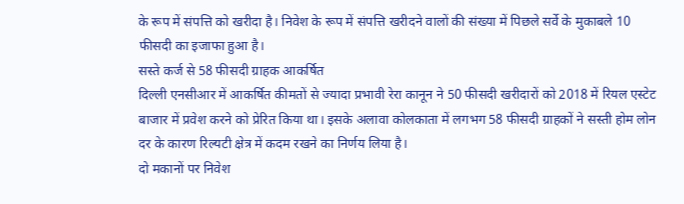के रूप में संपत्ति को खरीदा है। निवेश के रूप में संपत्ति खरीदने वालों की संख्या में पिछले सर्वे के मुकाबले 10 फीसदी का इजाफा हुआ है।
सस्ते कर्ज से 58 फीसदी ग्राहक आकर्षित
दिल्ली एनसीआर में आकर्षित कीमतों से ज्यादा प्रभावी रेरा कानून ने 50 फीसदी खरीदारों को 2018 में रियल एस्टेट बाजार में प्रवेश करने को प्रेरित किया था। इसके अलावा कोलकाता में लगभग 58 फीसदी ग्राहकों ने सस्ती होम लोन दर के कारण रिल्यटी क्षेत्र में कदम रखने का निर्णय लिया है।
दो मकानों पर निवेश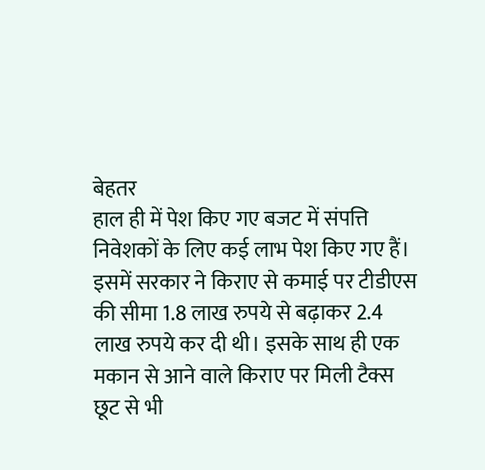बेहतर
हाल ही में पेश किए गए बजट में संपत्ति निवेशकों के लिए कई लाभ पेश किए गए हैं। इसमें सरकार ने किराए से कमाई पर टीडीएस की सीमा 1.8 लाख रुपये से बढ़ाकर 2.4 लाख रुपये कर दी थी। इसके साथ ही एक मकान से आने वाले किराए पर मिली टैक्स छूट से भी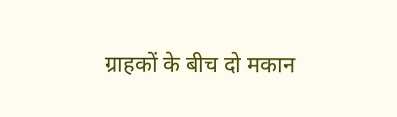ग्राहकों के बीच दो मकान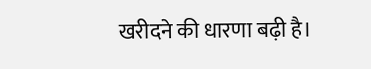खरीदने की धारणा बढ़ी है।